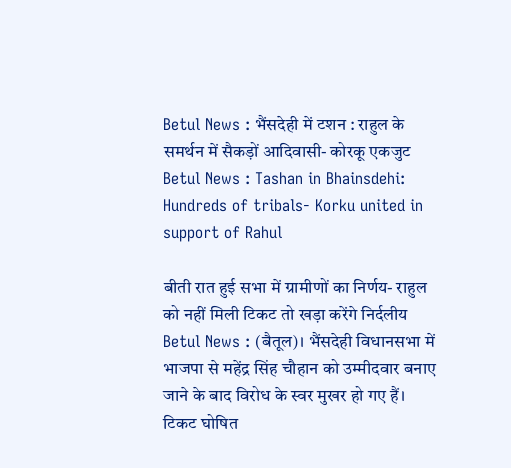Betul News : भैंसदेही में टशन : राहुल के समर्थन में सैकड़ों आदिवासी- कोरकू एकजुट
Betul News : Tashan in Bhainsdehi: Hundreds of tribals- Korku united in support of Rahul

बीती रात हुई सभा में ग्रामीणों का निर्णय- राहुल को नहीं मिली टिकट तो खड़ा करेंगे निर्दलीय
Betul News : (बैतूल)। भैंसदेही विधानसभा में भाजपा से महेंद्र सिंह चौहान को उम्मीदवार बनाए जाने के बाद विरोध के स्वर मुखर हो गए हैं। टिकट घोषित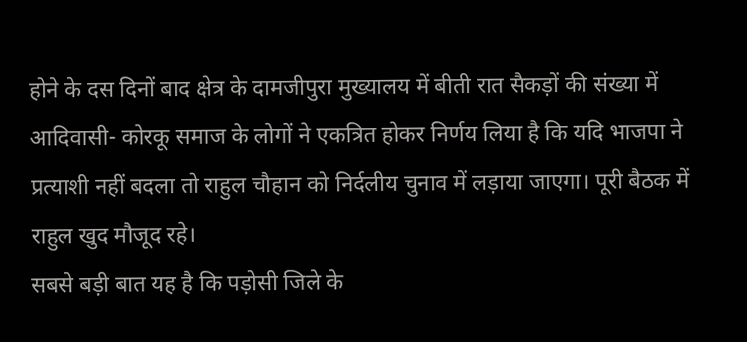होने के दस दिनों बाद क्षेत्र के दामजीपुरा मुख्यालय में बीती रात सैकड़ों की संख्या में आदिवासी- कोरकू समाज के लोगों ने एकत्रित होकर निर्णय लिया है कि यदि भाजपा ने प्रत्याशी नहीं बदला तो राहुल चौहान को निर्दलीय चुनाव में लड़ाया जाएगा। पूरी बैठक में राहुल खुद मौजूद रहे।
सबसे बड़ी बात यह है कि पड़ोसी जिले के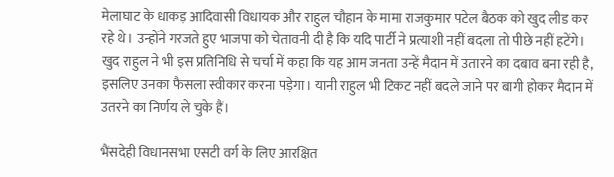मेलाघाट के धाकड़ आदिवासी विधायक और राहुल चौहान के मामा राजकुमार पटेल बैठक को खुद लीड कर रहे थे। उन्होंने गरजते हुए भाजपा को चेतावनी दी है कि यदि पार्टी ने प्रत्याशी नहीं बदला तो पीछे नहीं हटेंगे। खुद राहुल ने भी इस प्रतिनिधि से चर्चा में कहा कि यह आम जनता उन्हें मैदान में उतारने का दबाव बना रही है, इसलिए उनका फैसला स्वीकार करना पड़ेगा। यानी राहुल भी टिकट नहीं बदले जाने पर बागी होकर मैदान में उतरने का निर्णय ले चुके हैं।

भैंसदेही विधानसभा एसटी वर्ग के लिए आरक्षित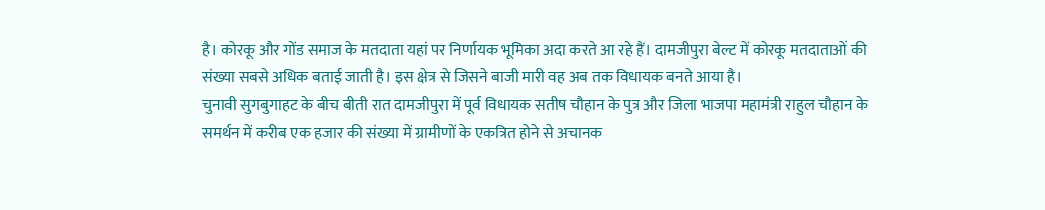है। कोरकू और गोंड समाज के मतदाता यहां पर निर्णायक भूमिका अदा करते आ रहे हैं। दामजीपुरा बेल्ट में कोरकू मतदाताओं की संख्या सबसे अधिक बताई जाती है। इस क्षेत्र से जिसने बाजी मारी वह अब तक विधायक बनते आया है।
चुनावी सुगबुगाहट के बीच बीती रात दामजीपुरा में पूर्व विधायक सतीष चौहान के पुत्र और जिला भाजपा महामंत्री राहुल चौहान के समर्थन में करीब एक हजार की संख्या में ग्रामीणों के एकत्रित होने से अचानक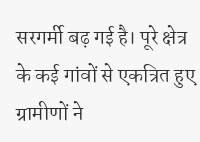सरगर्मी बढ़ गई है। पूरे क्षेत्र के कई गांवों से एकत्रित हुए ग्रामीणों ने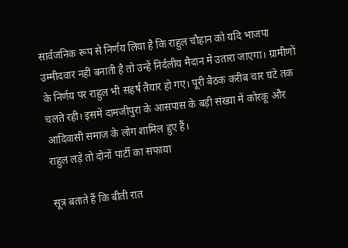सार्वजनिक रूप से निर्णय लिया है कि राहुल चौहान को यदि भाजपा उम्मीदवार नहीं बनाती है तो उन्हें निर्दलीय मैदान में उतारा जाएगा। ग्रामीणों के निर्णय पर राहुल भी सहर्ष तैयार हो गए। पूरी बैठक करीब चार घंटे तक चलते रही। इसमें दामजीपुरा के आसपास के बड़ी संख्या में कोरकू और आदिवासी समाज के लोग शामिल हुए हैं।
राहुल लड़े तो दोनों पार्टी का सफाया

सूत्र बताते हैं कि बीती रात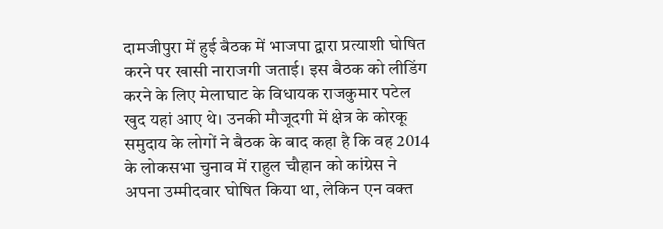दामजीपुरा में हुई बैठक में भाजपा द्वारा प्रत्याशी घोषित करने पर खासी नाराजगी जताई। इस बैठक को लीडिंग करने के लिए मेलाघाट के विधायक राजकुमार पटेल खुद यहां आए थे। उनकी मौजूदगी में क्षेत्र के कोरकू समुदाय के लोगों ने बैठक के बाद कहा है कि वह 2014 के लोकसभा चुनाव में राहुल चौहान को कांग्रेस ने अपना उम्मीदवार घोषित किया था, लेकिन एन वक्त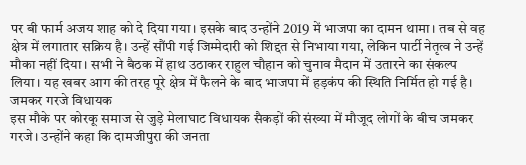पर बी फार्म अजय शाह को दे दिया गया। इसके बाद उन्होंने 2019 में भाजपा का दामन थामा। तब से वह क्षेत्र में लगातार सक्रिय है। उन्हें सौंपी गई जिम्मेदारी को शिद्दत से निभाया गया, लेकिन पार्टी नेतृत्व ने उन्हें मौका नहीं दिया। सभी ने बैठक में हाथ उठाकर राहुल चौहान को चुनाव मैदान में उतारने का संकल्प लिया। यह खबर आग की तरह पूरे क्षेत्र में फैलने के बाद भाजपा में हड़कंप की स्थिति निर्मित हो गई है।
जमकर गरजे विधायक
इस मौके पर कोरकू समाज से जुड़े मेलाघाट विधायक सैकड़ों की संख्या में मौजूद लोगों के बीच जमकर गरजे। उन्होंने कहा कि दामजीपुरा की जनता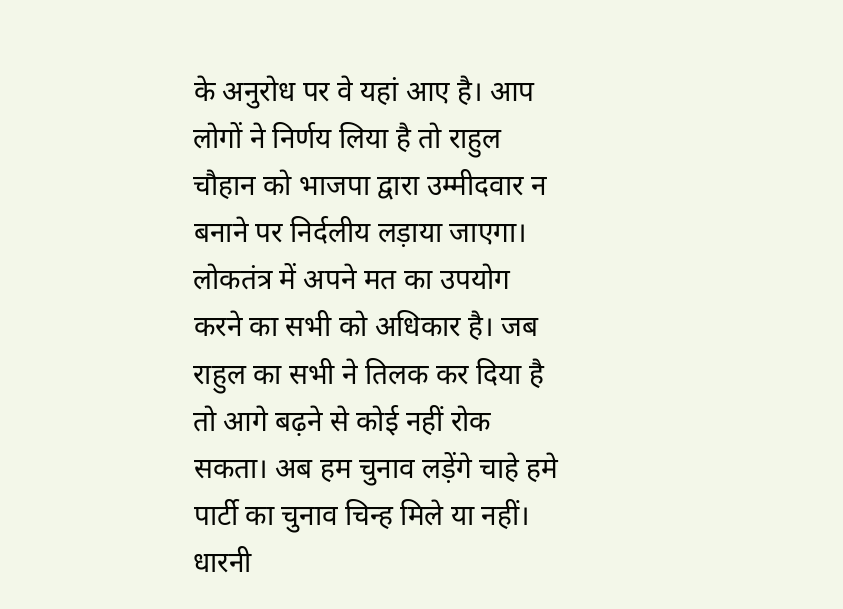के अनुरोध पर वे यहां आए है। आप लोगों ने निर्णय लिया है तो राहुल चौहान को भाजपा द्वारा उम्मीदवार न बनाने पर निर्दलीय लड़ाया जाएगा। लोकतंत्र में अपने मत का उपयोग करने का सभी को अधिकार है। जब राहुल का सभी ने तिलक कर दिया है तो आगे बढ़ने से कोई नहीं रोक सकता। अब हम चुनाव लड़ेंगे चाहे हमे पार्टी का चुनाव चिन्ह मिले या नहीं।
धारनी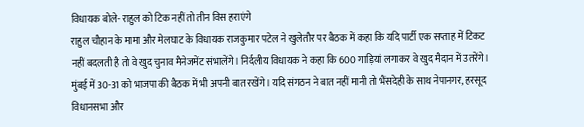विधायक बोले- राहुल को टिक नहीं तो तीन विस हराएंगे
राहुल चौहान के मामा और मेलघाट के विधायक राजकुमार पटेल ने खुलेतौर पर बैठक में कहा कि यदि पार्टी एक सप्ताह में टिकट नहीं बदलती है तो वे खुद चुनाव मैनेजमेंट संभालेंगे। निर्दलीय विधायक ने कहा कि 600 गाड़ियां लगाकर वे खुद मैदान में उतरेंगे। मुंबई में 30-31 को भाजपा की बैठक में भी अपनी बात रखेंगे। यदि संगठन ने बात नहीं मानी तो भैंसदेही के साथ नेपानगर, हरसूद विधानसभा और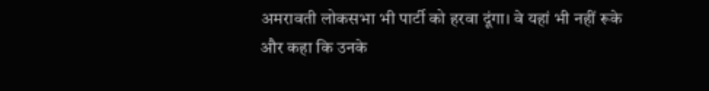अमरावती लोकसभा भी पार्टी को हरवा दूंगा। वे यहां भी नहीं रूके और कहा कि उनके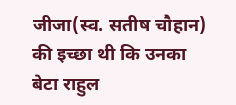जीजा(स्व. सतीष चौहान) की इच्छा थी कि उनका बेटा राहुल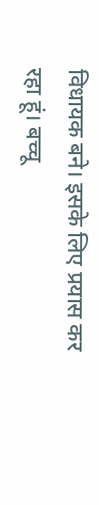विधायक बने। इसके लिए प्रयास कर रहा हूं। बच्चू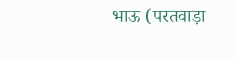भाऊ (परतवाड़ा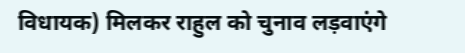विधायक) मिलकर राहुल को चुनाव लड़वाएंगे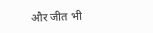और जीत भी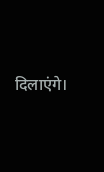दिलाएंगे।